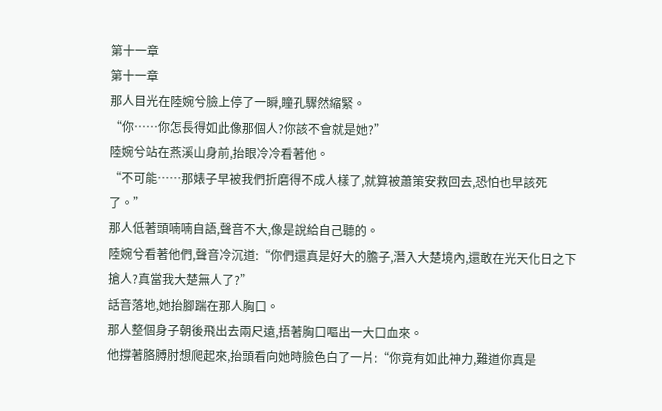第十一章
第十一章
那人目光在陸婉兮臉上停了一瞬,瞳孔驟然縮緊。
“你……你怎長得如此像那個人?你該不會就是她?”
陸婉兮站在燕溪山身前,抬眼冷冷看著他。
“不可能……那婊子早被我們折磨得不成人樣了,就算被蕭策安救回去,恐怕也早該死了。”
那人低著頭喃喃自語,聲音不大,像是說給自己聽的。
陸婉兮看著他們,聲音冷沉道:“你們還真是好大的膽子,潛入大楚境內,還敢在光天化日之下搶人?真當我大楚無人了?”
話音落地,她抬腳踹在那人胸口。
那人整個身子朝後飛出去兩尺遠,捂著胸口嘔出一大口血來。
他撐著胳膊肘想爬起來,抬頭看向她時臉色白了一片:“你竟有如此神力,難道你真是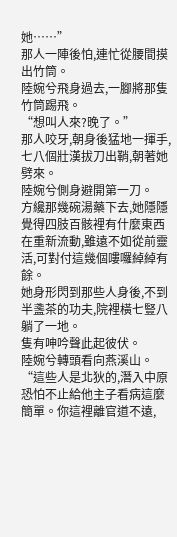她……”
那人一陣後怕,連忙從腰間摸出竹筒。
陸婉兮飛身過去,一腳將那隻竹筒踢飛。
“想叫人來?晚了。”
那人咬牙,朝身後猛地一揮手,七八個壯漢拔刀出鞘,朝著她劈來。
陸婉兮側身避開第一刀。
方纔那幾碗湯藥下去,她隱隱覺得四肢百骸裡有什麼東西在重新流動,雖遠不如從前靈活,可對付這幾個嘍囉綽綽有餘。
她身形閃到那些人身後,不到半盞茶的功夫,院裡橫七豎八躺了一地。
隻有呻吟聲此起彼伏。
陸婉兮轉頭看向燕溪山。
“這些人是北狄的,潛入中原恐怕不止給他主子看病這麼簡單。你這裡離官道不遠,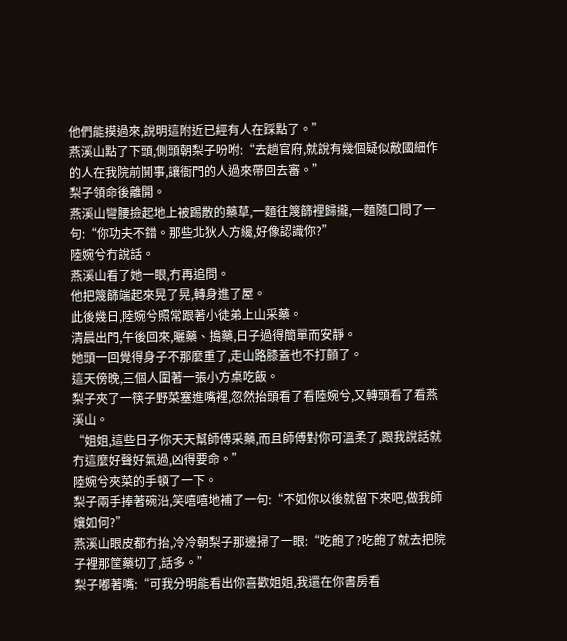他們能摸過來,說明這附近已經有人在踩點了。”
燕溪山點了下頭,側頭朝梨子吩咐:“去趟官府,就說有幾個疑似敵國細作的人在我院前鬨事,讓衙門的人過來帶回去審。”
梨子領命後離開。
燕溪山彎腰撿起地上被踢散的藥草,一麵往篾篩裡歸攏,一麵隨口問了一句:“你功夫不錯。那些北狄人方纔,好像認識你?”
陸婉兮冇說話。
燕溪山看了她一眼,冇再追問。
他把篾篩端起來晃了晃,轉身進了屋。
此後幾日,陸婉兮照常跟著小徒弟上山采藥。
清晨出門,午後回來,曬藥、搗藥,日子過得簡單而安靜。
她頭一回覺得身子不那麼重了,走山路膝蓋也不打顫了。
這天傍晚,三個人圍著一張小方桌吃飯。
梨子夾了一筷子野菜塞進嘴裡,忽然抬頭看了看陸婉兮,又轉頭看了看燕溪山。
“姐姐,這些日子你天天幫師傅采藥,而且師傅對你可溫柔了,跟我說話就冇這麼好聲好氣過,凶得要命。”
陸婉兮夾菜的手頓了一下。
梨子兩手捧著碗沿,笑嘻嘻地補了一句:“不如你以後就留下來吧,做我師孃如何?”
燕溪山眼皮都冇抬,冷冷朝梨子那邊掃了一眼:“吃飽了?吃飽了就去把院子裡那筐藥切了,話多。”
梨子嘟著嘴:“可我分明能看出你喜歡姐姐,我還在你書房看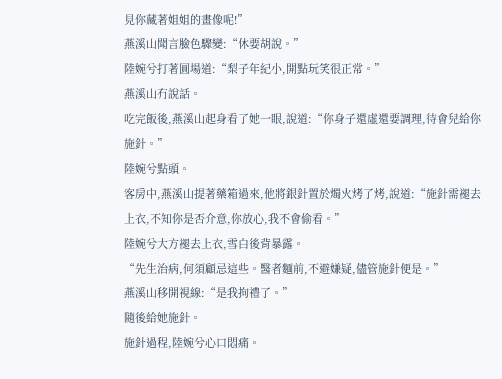見你藏著姐姐的畫像呢!”
燕溪山聞言臉色驟變:“休要胡說。”
陸婉兮打著圓場道:“梨子年紀小,開點玩笑很正常。”
燕溪山冇說話。
吃完飯後,燕溪山起身看了她一眼,說道:“你身子還虛還要調理,待會兒給你施針。”
陸婉兮點頭。
客房中,燕溪山提著藥箱過來,他將銀針置於燭火烤了烤,說道:“施針需褪去上衣,不知你是否介意,你放心,我不會偷看。”
陸婉兮大方褪去上衣,雪白後背暴露。
“先生治病,何須顧忌這些。醫者麵前,不避嫌疑,儘管施針便是。”
燕溪山移開視線:“是我拘禮了。”
隨後給她施針。
施針過程,陸婉兮心口悶痛。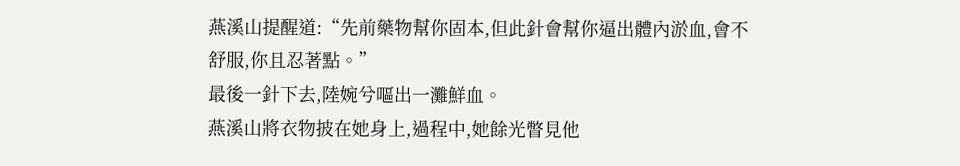燕溪山提醒道:“先前藥物幫你固本,但此針會幫你逼出體內淤血,會不舒服,你且忍著點。”
最後一針下去,陸婉兮嘔出一灘鮮血。
燕溪山將衣物披在她身上,過程中,她餘光瞥見他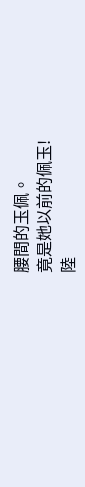腰間的玉佩。
竟是她以前的佩玉!
陸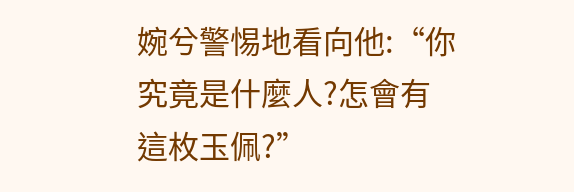婉兮警惕地看向他:“你究竟是什麼人?怎會有這枚玉佩?”